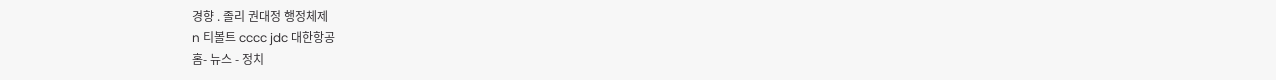경향 . 졸리 권대정 행정체제
n 티볼트 cccc jdc 대한항공
홈- 뉴스 - 정치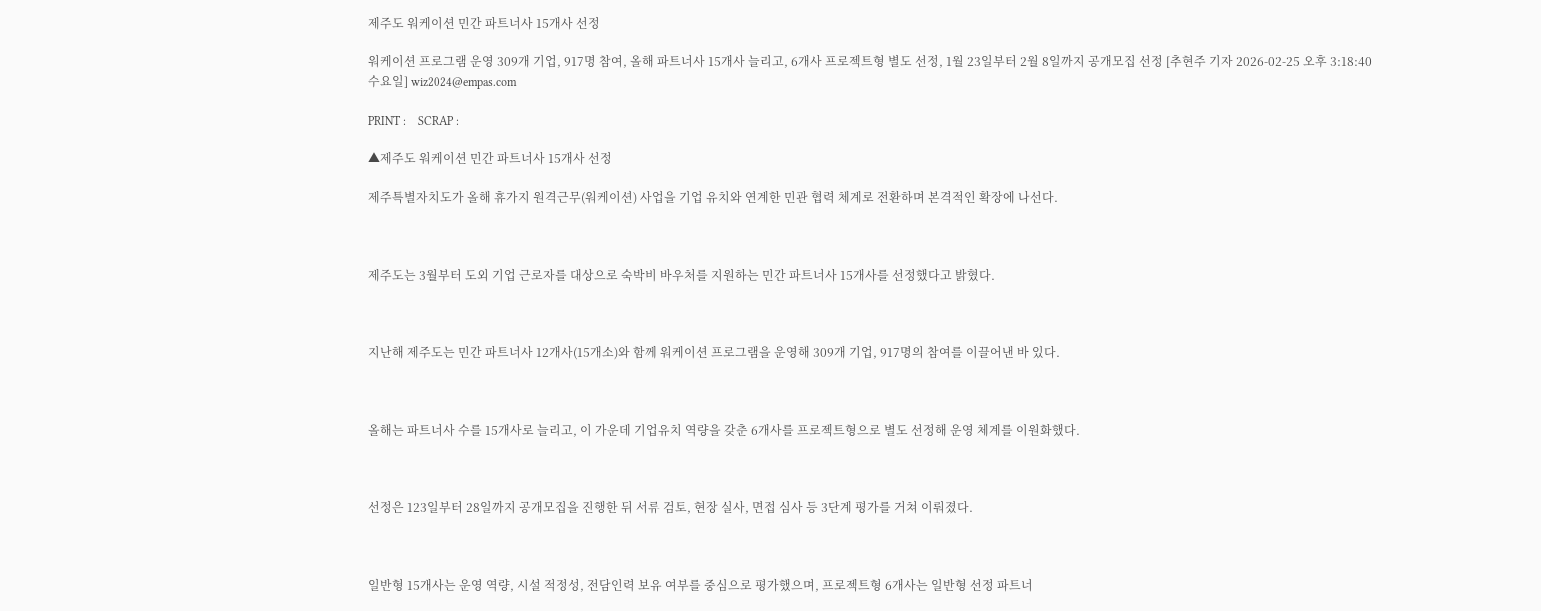제주도 워케이션 민간 파트너사 15개사 선정

워케이션 프로그램 운영 309개 기업, 917명 참여, 올해 파트너사 15개사 늘리고, 6개사 프로젝트형 별도 선정, 1월 23일부터 2월 8일까지 공개모집 선정 [추현주 기자 2026-02-25 오후 3:18:40 수요일] wiz2024@empas.com

PRINT :    SCRAP :

▲제주도 워케이션 민간 파트너사 15개사 선정

제주특별자치도가 올해 휴가지 원격근무(워케이션) 사업을 기업 유치와 연계한 민관 협력 체계로 전환하며 본격적인 확장에 나선다.



제주도는 3월부터 도외 기업 근로자를 대상으로 숙박비 바우처를 지원하는 민간 파트너사 15개사를 선정했다고 밝혔다.



지난해 제주도는 민간 파트너사 12개사(15개소)와 함께 워케이션 프로그램을 운영해 309개 기업, 917명의 참여를 이끌어낸 바 있다.



올해는 파트너사 수를 15개사로 늘리고, 이 가운데 기업유치 역량을 갖춘 6개사를 프로젝트형으로 별도 선정해 운영 체계를 이원화했다.



선정은 123일부터 28일까지 공개모집을 진행한 뒤 서류 검토, 현장 실사, 면접 심사 등 3단계 평가를 거쳐 이뤄졌다.



일반형 15개사는 운영 역량, 시설 적정성, 전담인력 보유 여부를 중심으로 평가했으며, 프로젝트형 6개사는 일반형 선정 파트너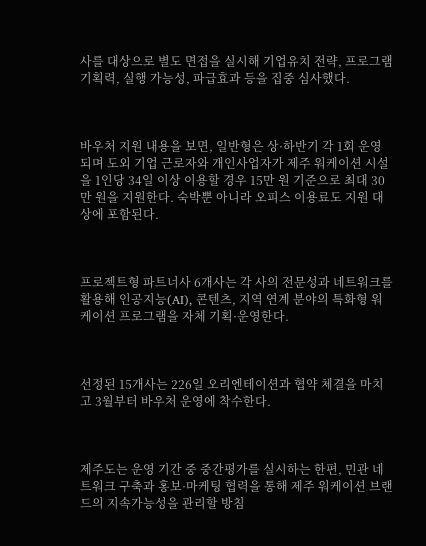사를 대상으로 별도 면접을 실시해 기업유치 전략, 프로그램 기획력, 실행 가능성, 파급효과 등을 집중 심사했다.



바우처 지원 내용을 보면, 일반형은 상·하반기 각 1회 운영되며 도외 기업 근로자와 개인사업자가 제주 워케이션 시설을 1인당 34일 이상 이용할 경우 15만 원 기준으로 최대 30만 원을 지원한다. 숙박뿐 아니라 오피스 이용료도 지원 대상에 포함된다.



프로젝트형 파트너사 6개사는 각 사의 전문성과 네트워크를 활용해 인공지능(AI), 콘텐츠, 지역 연계 분야의 특화형 워케이션 프로그램을 자체 기획·운영한다.



선정된 15개사는 226일 오리엔테이션과 협약 체결을 마치고 3월부터 바우처 운영에 착수한다.



제주도는 운영 기간 중 중간평가를 실시하는 한편, 민관 네트워크 구축과 홍보·마케팅 협력을 통해 제주 워케이션 브랜드의 지속가능성을 관리할 방침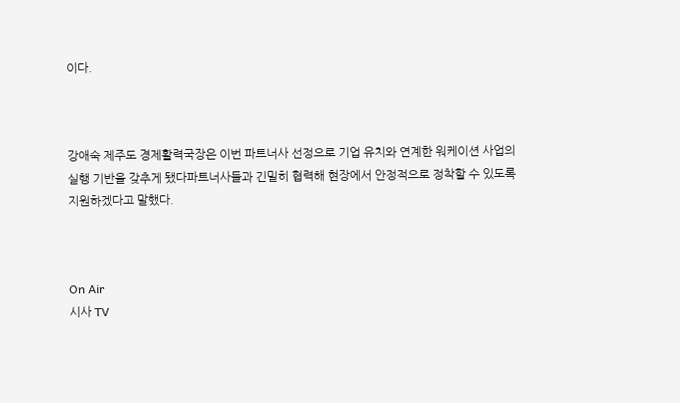이다.



강애숙 제주도 경제활력국장은 이번 파트너사 선정으로 기업 유치와 연계한 워케이션 사업의 실행 기반을 갖추게 됐다파트너사들과 긴밀히 협력해 현장에서 안정적으로 정착할 수 있도록 지원하겠다고 말했다.



On Air
시사 TV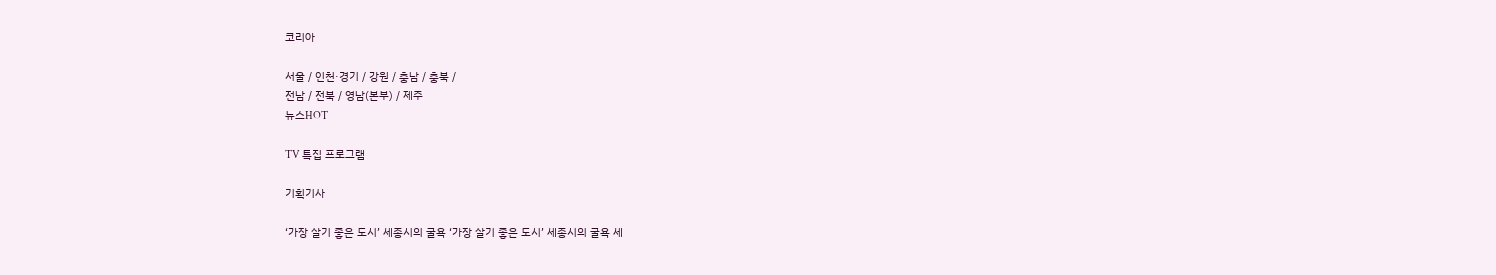코리아

서울 / 인천·경기 / 강원 / 충남 / 충북 /
전남 / 전북 / 영남(본부) / 제주
뉴스HOT

TV 특집 프로그램

기획기사

‘가장 살기 좋은 도시’ 세종시의 굴욕 ‘가장 살기 좋은 도시’ 세종시의 굴욕 세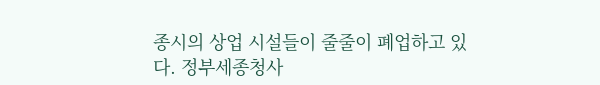종시의 상업 시설들이 줄줄이 폐업하고 있다. 정부세종청사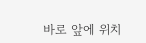바로 앞에 위치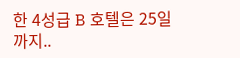한 4성급 B 호텔은 25일까지..